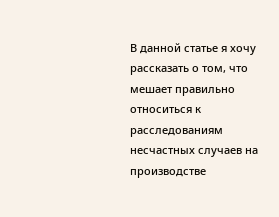В данной статье я хочу рассказать о том, что мешает правильно относиться к расследованиям несчастных случаев на производстве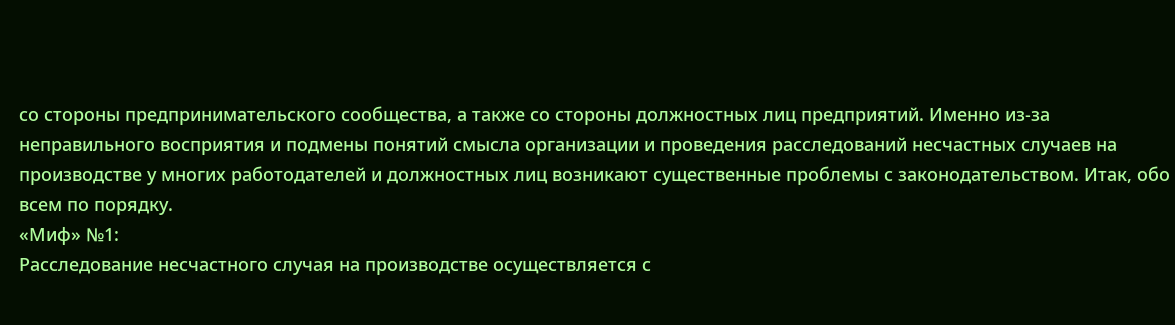со стороны предпринимательского сообщества, а также со стороны должностных лиц предприятий. Именно из-за неправильного восприятия и подмены понятий смысла организации и проведения расследований несчастных случаев на производстве у многих работодателей и должностных лиц возникают существенные проблемы с законодательством. Итак, обо всем по порядку.
«Миф» №1:
Расследование несчастного случая на производстве осуществляется с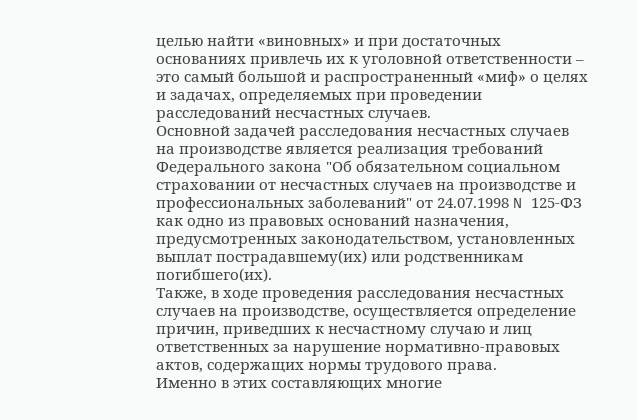целью найти «виновных» и при достаточных основаниях привлечь их к уголовной ответственности – это самый большой и распространенный «миф» о целях и задачах, определяемых при проведении расследований несчастных случаев.
Основной задачей расследования несчастных случаев на производстве является реализация требований Федерального закона "Об обязательном социальном страховании от несчастных случаев на производстве и профессиональных заболеваний" от 24.07.1998 N 125-ФЗ как одно из правовых оснований назначения, предусмотренных законодательством, установленных выплат пострадавшему(их) или родственникам погибшего(их).
Также, в ходе проведения расследования несчастных случаев на производстве, осуществляется определение причин, приведших к несчастному случаю и лиц ответственных за нарушение нормативно-правовых актов, содержащих нормы трудового права.
Именно в этих составляющих многие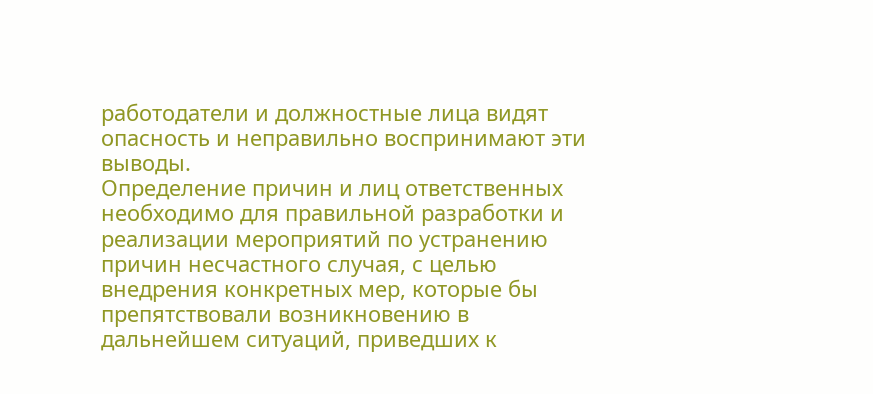работодатели и должностные лица видят опасность и неправильно воспринимают эти выводы.
Определение причин и лиц ответственных необходимо для правильной разработки и реализации мероприятий по устранению причин несчастного случая, с целью внедрения конкретных мер, которые бы препятствовали возникновению в дальнейшем ситуаций, приведших к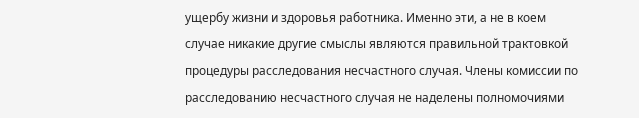ущербу жизни и здоровья работника. Именно эти, а не в коем случае никакие другие смыслы являются правильной трактовкой процедуры расследования несчастного случая. Члены комиссии по расследованию несчастного случая не наделены полномочиями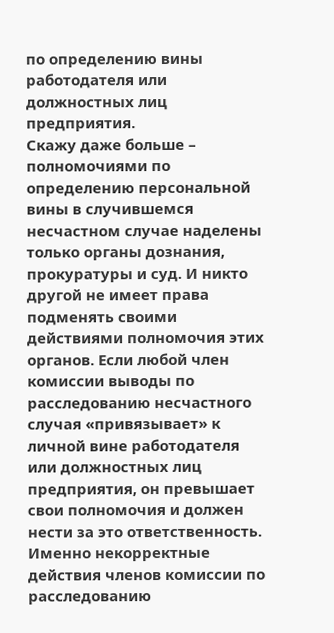по определению вины работодателя или должностных лиц предприятия.
Скажу даже больше – полномочиями по определению персональной вины в случившемся несчастном случае наделены только органы дознания, прокуратуры и суд. И никто другой не имеет права подменять своими действиями полномочия этих органов. Если любой член комиссии выводы по расследованию несчастного случая «привязывает» к личной вине работодателя или должностных лиц предприятия, он превышает свои полномочия и должен нести за это ответственность. Именно некорректные действия членов комиссии по расследованию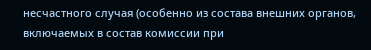несчастного случая (особенно из состава внешних органов, включаемых в состав комиссии при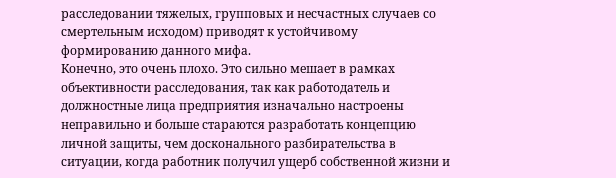расследовании тяжелых, групповых и несчастных случаев со смертельным исходом) приводят к устойчивому формированию данного мифа.
Конечно, это очень плохо. Это сильно мешает в рамках объективности расследования, так как работодатель и должностные лица предприятия изначально настроены неправильно и больше стараются разработать концепцию личной защиты, чем досконального разбирательства в ситуации, когда работник получил ущерб собственной жизни и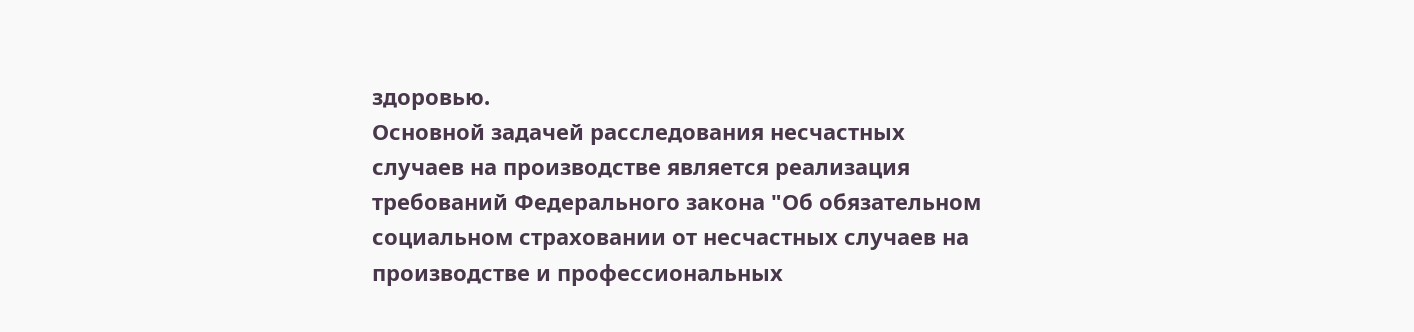здоровью.
Основной задачей расследования несчастных случаев на производстве является реализация требований Федерального закона "Об обязательном социальном страховании от несчастных случаев на производстве и профессиональных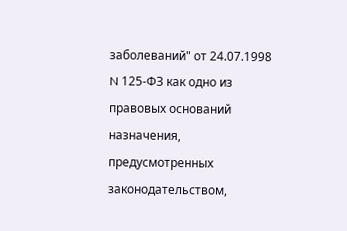заболеваний" от 24.07.1998 N 125-ФЗ как одно из правовых оснований назначения, предусмотренных законодательством,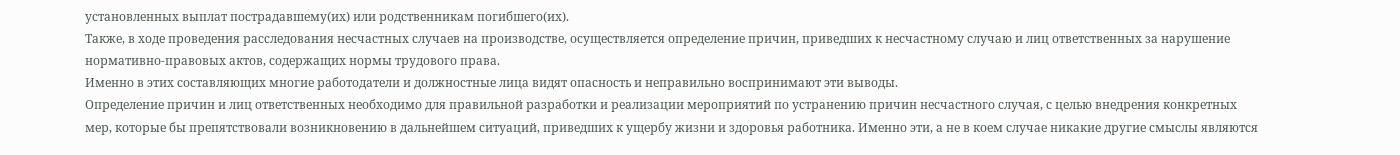установленных выплат пострадавшему(их) или родственникам погибшего(их).
Также, в ходе проведения расследования несчастных случаев на производстве, осуществляется определение причин, приведших к несчастному случаю и лиц ответственных за нарушение нормативно-правовых актов, содержащих нормы трудового права.
Именно в этих составляющих многие работодатели и должностные лица видят опасность и неправильно воспринимают эти выводы.
Определение причин и лиц ответственных необходимо для правильной разработки и реализации мероприятий по устранению причин несчастного случая, с целью внедрения конкретных мер, которые бы препятствовали возникновению в дальнейшем ситуаций, приведших к ущербу жизни и здоровья работника. Именно эти, а не в коем случае никакие другие смыслы являются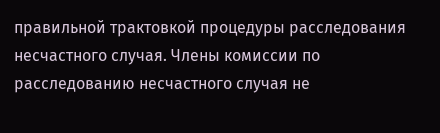правильной трактовкой процедуры расследования несчастного случая. Члены комиссии по расследованию несчастного случая не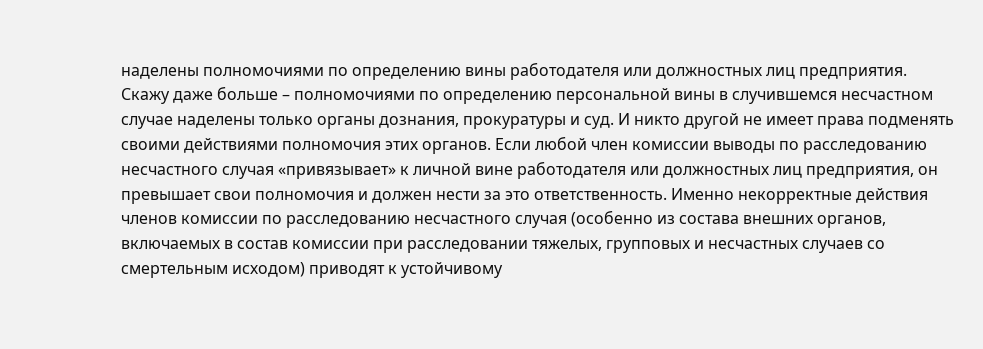наделены полномочиями по определению вины работодателя или должностных лиц предприятия.
Скажу даже больше – полномочиями по определению персональной вины в случившемся несчастном случае наделены только органы дознания, прокуратуры и суд. И никто другой не имеет права подменять своими действиями полномочия этих органов. Если любой член комиссии выводы по расследованию несчастного случая «привязывает» к личной вине работодателя или должностных лиц предприятия, он превышает свои полномочия и должен нести за это ответственность. Именно некорректные действия членов комиссии по расследованию несчастного случая (особенно из состава внешних органов, включаемых в состав комиссии при расследовании тяжелых, групповых и несчастных случаев со смертельным исходом) приводят к устойчивому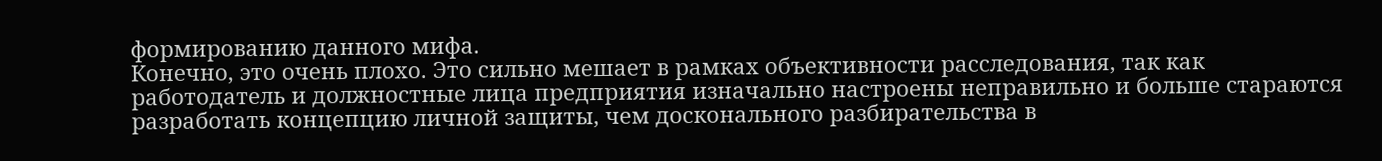формированию данного мифа.
Конечно, это очень плохо. Это сильно мешает в рамках объективности расследования, так как работодатель и должностные лица предприятия изначально настроены неправильно и больше стараются разработать концепцию личной защиты, чем досконального разбирательства в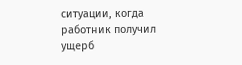ситуации, когда работник получил ущерб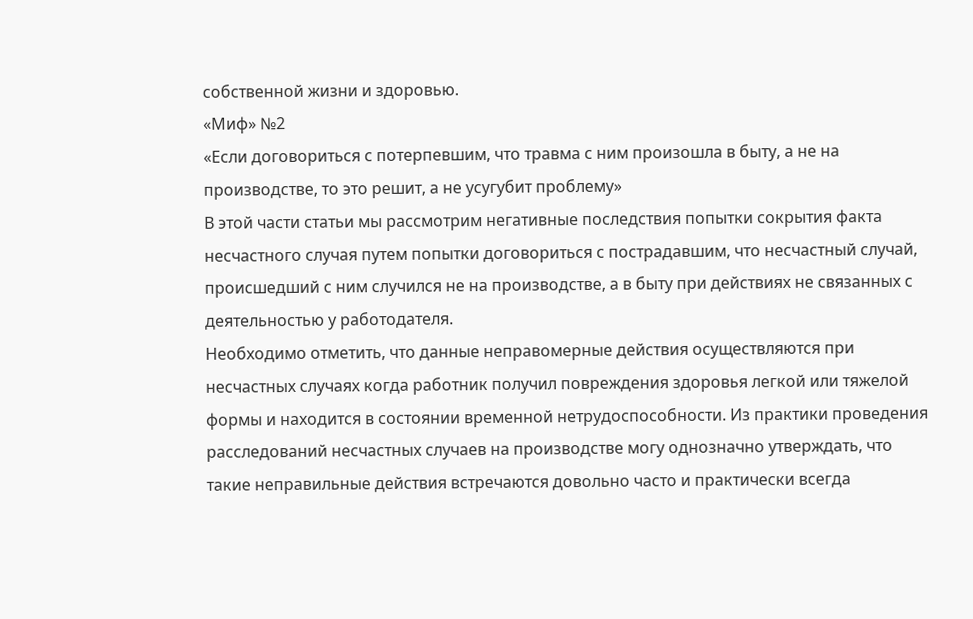собственной жизни и здоровью.
«Миф» №2
«Если договориться с потерпевшим, что травма с ним произошла в быту, а не на производстве, то это решит, а не усугубит проблему»
В этой части статьи мы рассмотрим негативные последствия попытки сокрытия факта несчастного случая путем попытки договориться с пострадавшим, что несчастный случай, происшедший с ним случился не на производстве, а в быту при действиях не связанных с деятельностью у работодателя.
Необходимо отметить, что данные неправомерные действия осуществляются при несчастных случаях когда работник получил повреждения здоровья легкой или тяжелой формы и находится в состоянии временной нетрудоспособности. Из практики проведения расследований несчастных случаев на производстве могу однозначно утверждать, что такие неправильные действия встречаются довольно часто и практически всегда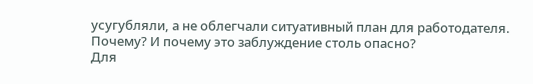усугубляли, а не облегчали ситуативный план для работодателя.
Почему? И почему это заблуждение столь опасно?
Для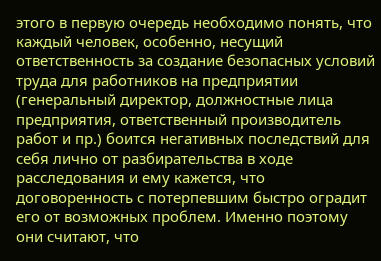этого в первую очередь необходимо понять, что каждый человек, особенно, несущий ответственность за создание безопасных условий труда для работников на предприятии (генеральный директор, должностные лица предприятия, ответственный производитель работ и пр.) боится негативных последствий для себя лично от разбирательства в ходе расследования и ему кажется, что договоренность с потерпевшим быстро оградит его от возможных проблем. Именно поэтому они считают, что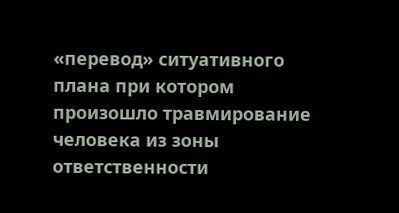«перевод» ситуативного плана при котором произошло травмирование человека из зоны ответственности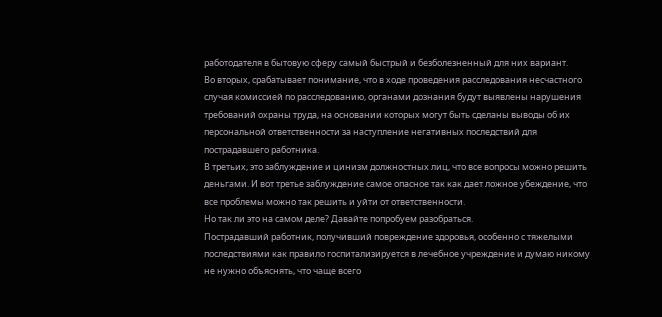работодателя в бытовую сферу самый быстрый и безболезненный для них вариант.
Во вторых, срабатывает понимание, что в ходе проведения расследования несчастного случая комиссией по расследованию, органами дознания будут выявлены нарушения требований охраны труда, на основании которых могут быть сделаны выводы об их персональной ответственности за наступление негативных последствий для пострадавшего работника.
В третьих, это заблуждение и цинизм должностных лиц, что все вопросы можно решить деньгами. И вот третье заблуждение самое опасное так как дает ложное убеждение, что все проблемы можно так решить и уйти от ответственности.
Но так ли это на самом деле? Давайте попробуем разобраться.
Пострадавший работник, получивший повреждение здоровья, особенно с тяжелыми последствиями как правило госпитализируется в лечебное учреждение и думаю никому не нужно объяснять, что чаще всего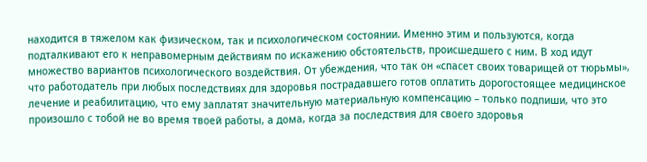находится в тяжелом как физическом, так и психологическом состоянии. Именно этим и пользуются, когда подталкивают его к неправомерным действиям по искажению обстоятельств, происшедшего с ним. В ход идут множество вариантов психологического воздействия. От убеждения, что так он «спасет своих товарищей от тюрьмы», что работодатель при любых последствиях для здоровья пострадавшего готов оплатить дорогостоящее медицинское лечение и реабилитацию, что ему заплатят значительную материальную компенсацию – только подпиши, что это произошло с тобой не во время твоей работы, а дома, когда за последствия для своего здоровья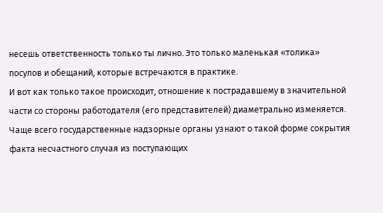несешь ответственность только ты лично. Это только маленькая «толика» посулов и обещаний, которые встречаются в практике.
И вот как только такое происходит, отношение к пострадавшему в значительной части со стороны работодателя (его представителей) диаметрально изменяется.
Чаще всего государственные надзорные органы узнают о такой форме сокрытия факта несчастного случая из поступающих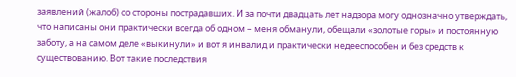заявлений (жалоб) со стороны пострадавших. И за почти двадцать лет надзора могу однозначно утверждать, что написаны они практически всегда об одном – меня обманули, обещали «золотые горы» и постоянную заботу, а на самом деле «выкинули» и вот я инвалид и практически недееспособен и без средств к существованию. Вот такие последствия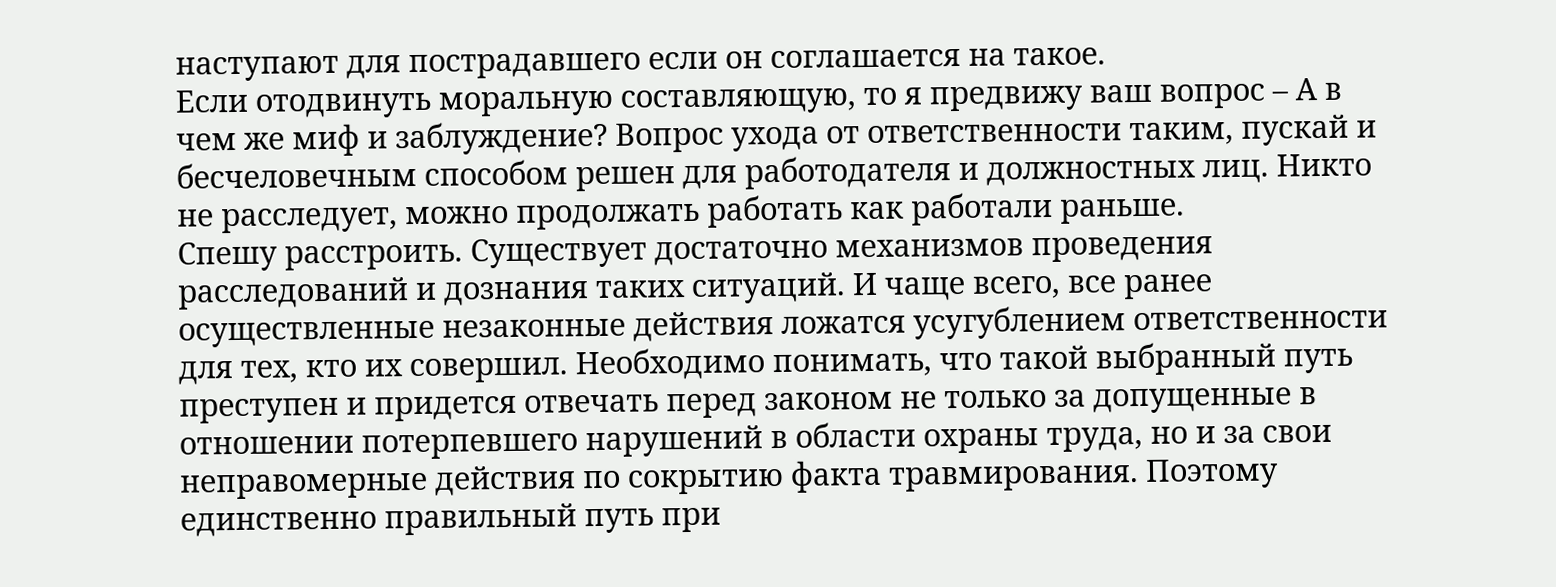наступают для пострадавшего если он соглашается на такое.
Если отодвинуть моральную составляющую, то я предвижу ваш вопрос – А в чем же миф и заблуждение? Вопрос ухода от ответственности таким, пускай и бесчеловечным способом решен для работодателя и должностных лиц. Никто не расследует, можно продолжать работать как работали раньше.
Спешу расстроить. Существует достаточно механизмов проведения расследований и дознания таких ситуаций. И чаще всего, все ранее осуществленные незаконные действия ложатся усугублением ответственности для тех, кто их совершил. Необходимо понимать, что такой выбранный путь преступен и придется отвечать перед законом не только за допущенные в отношении потерпевшего нарушений в области охраны труда, но и за свои неправомерные действия по сокрытию факта травмирования. Поэтому единственно правильный путь при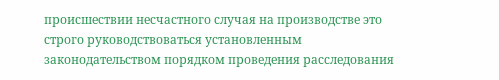происшествии несчастного случая на производстве это строго руководствоваться установленным законодательством порядком проведения расследования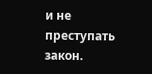и не преступать закон.